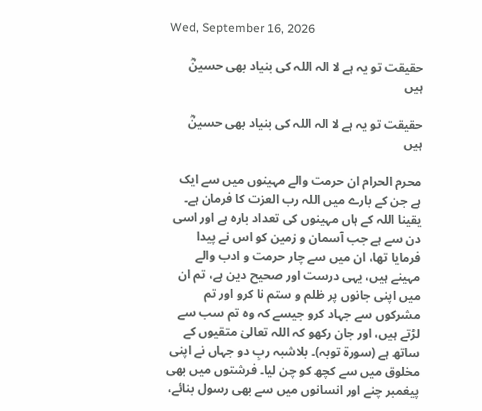Wed, September 16, 2026

حقیقت تو یہ ہے لا الہ اللہ کی بنیاد بھی حسینؓ ہیں

حقیقت تو یہ ہے لا الہ اللہ کی بنیاد بھی حسینؓ ہیں

محرم الحرام ان حرمت والے مہینوں میں سے ایک ہے جن کے بارے میں اللہ رب العزت کا فرمان ہے۔ یقینا اللہ کے ہاں مہینوں کی تعداد بارہ ہے اور اسی دن سے ہے جب آسمان و زمین کو اس نے پیدا فرمایا تھا، ان میں سے چار حرمت و ادب والے مہینے ہیں، یہی درست اور صحیح دین ہے، تم ان میں اپنی جانوں پر ظلم و ستم نا کرو اور تم مشرکوں سے جہاد کرو جیسے کہ وہ تم سب سے لڑتے ہیں، اور جان رکھو کہ اللہ تعالیٰ متقیوں کے ساتھ ہے (سورة توبہ)۔ بلاشبہ ربِ دو جہاں نے اپنی مخلوق میں سے کچھ کو چن لیا۔ فرشتوں میں بھی پیغمبر چنے اور انسانوں میں سے بھی رسول بنائے،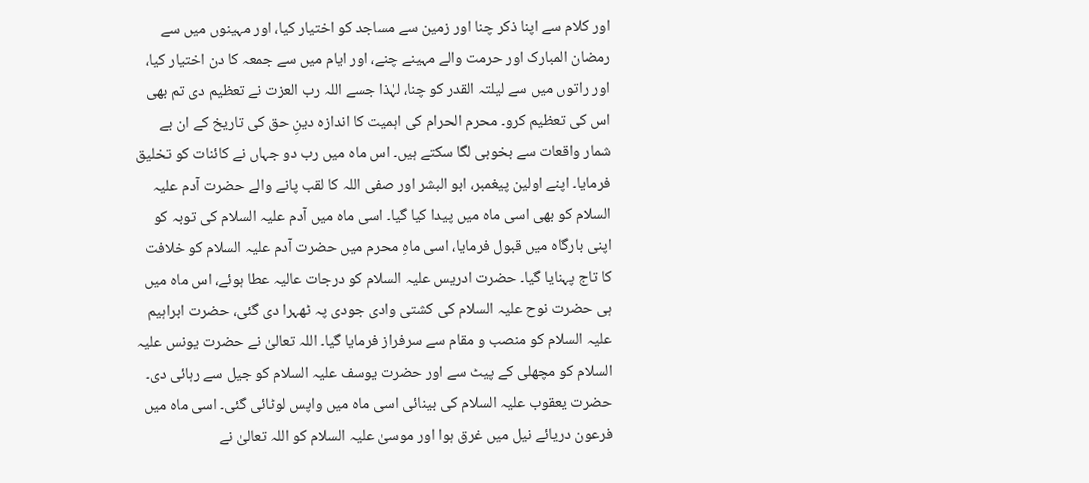اور کلام سے اپنا ذکر چنا اور زمین سے مساجد کو اختیار کیا، اور مہینوں میں سے رمضان المبارک اور حرمت والے مہینے چنے، اور ایام میں سے جمعہ کا دن اختیار کیا، اور راتوں میں سے لیلتہ القدر کو چنا، لہٰذا جسے اللہ رب العزت نے تعظیم دی تم بھی اس کی تعظیم کرو۔ محرم الحرام کی اہمیت کا اندازہ دینِ حق کی تاریخ کے ان بے شمار واقعات سے بخوبی لگا سکتے ہیں۔ اس ماہ میں رب دو جہاں نے کائنات کو تخلیق فرمایا۔ اپنے اولین پیغمبر، ابو البشر اور صفی اللہ کا لقب پانے والے حضرت آدم علیہ السلام کو بھی اسی ماہ میں پیدا کیا گیا۔ اسی ماہ میں آدم علیہ السلام کی توبہ کو اپنی بارگاہ میں قبول فرمایا، اسی ماہِ محرم میں حضرت آدم علیہ السلام کو خلافت کا تاج پہنایا گیا۔ حضرت ادریس علیہ السلام کو درجات عالیہ عطا ہوئے، اس ماہ میں ہی حضرت نوح علیہ السلام کی کشتی وادی جودی پہ ٹھہرا دی گئی، حضرت ابراہیم علیہ السلام کو منصب و مقام سے سرفراز فرمایا گیا۔ اللہ تعالیٰ نے حضرت یونس علیہ السلام کو مچھلی کے پیٹ سے اور حضرت یوسف علیہ السلام کو جیل سے رہائی دی۔ حضرت یعقوب علیہ السلام کی بینائی اسی ماہ میں واپس لوٹائی گئی۔ اسی ماہ میں فرعون دریائے نیل میں غرق ہوا اور موسیٰ علیہ السلام کو اللہ تعالیٰ نے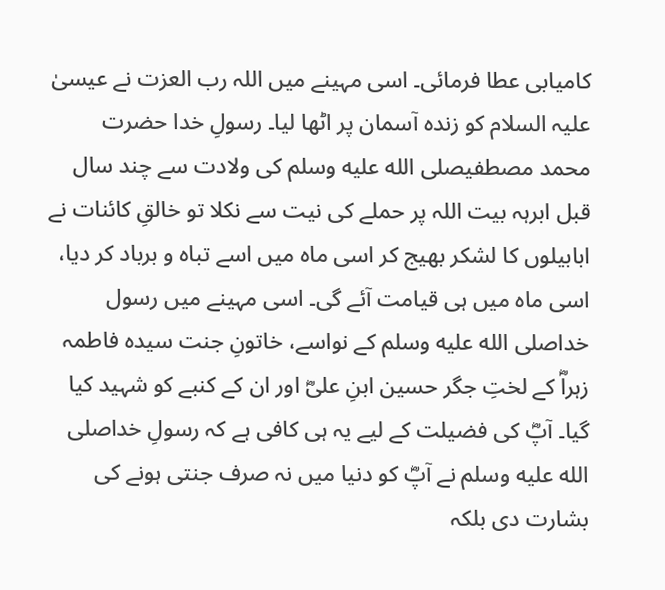کامیابی عطا فرمائی۔ اسی مہینے میں اللہ رب العزت نے عیسیٰ علیہ السلام کو زندہ آسمان پر اٹھا لیا۔ رسولِ خدا حضرت محمد مصطفیصلى الله عليه وسلم کی ولادت سے چند سال قبل ابرہہ بیت اللہ پر حملے کی نیت سے نکلا تو خالقِ کائنات نے ابابیلوں کا لشکر بھیج کر اسی ماہ میں اسے تباہ و برباد کر دیا، اسی ماہ میں ہی قیامت آئے گی۔ اسی مہینے میں رسول خداصلى الله عليه وسلم کے نواسے، خاتونِ جنت سیدہ فاطمہ زہراؓ کے لختِ جگر حسین ابنِ علیؓ اور ان کے کنبے کو شہید کیا گیا۔ آپؓ کی فضیلت کے لیے یہ ہی کافی ہے کہ رسولِ خداصلى الله عليه وسلم نے آپؓ کو دنیا میں نہ صرف جنتی ہونے کی بشارت دی بلکہ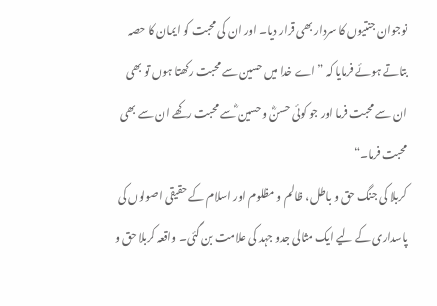نوجوان جنتیوں کا سردار بھی قرار دیا۔ اور ان کی محبت کو ایمان کا حصہ بتاتے ہوئے فرمایا کہ ”اے خدا میں حسین سے محبت رکھتا ہوں تو بھی ان سے محبت فرما اور جو کوئی حسنؓ و حسین ؓسے محبت رکھے ان سے بھی محبت فرما۔“
کربلا کی جنگ حق و باطل، ظالم و مظلوم اور اسلام کے حقیقی اصولوں کی پاسداری کے لیے ایک مثالی جدو جہد کی علامت بن گئی۔ واقعہ کربلا حق و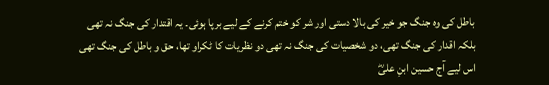باطل کی وہ جنگ جو خیر کی بالا دستی اور شر کو ختم کرنے کے لیے برپا ہوئی۔ یہ اقتدار کی جنگ نہ تھی بلکہ اقدار کی جنگ تھی، دو شخصیات کی جنگ نہ تھی دو نظریات کا ٹکراو تھا، حق و باطل کی جنگ تھی اس لیے آج حسین ابنِ علیؓ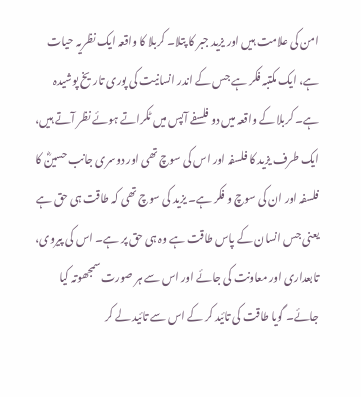امن کی علامت ہیں اور یزید جبر کا پتلا۔ کربلا کا واقعہ ایک نظریہ حیات ہے، ایک مکتبہ فکر ہے جس کے اندر انسانیت کی پوری تاریخ پوشیدہ ہے۔ کربلا کے واقعہ میں دو فلسفے آپس میں ٹکراتے ہوئے نظر آتے ہیں، ایک طرف یزید کا فلسفہ اور اس کی سوچ تھی اور دوسری جانب حسینؓ کا فلسفہ اور ان کی سوچ و فکر ہے۔ یزید کی سوچ تھی کہ طاقت ہی حق ہے یعنی جس انسان کے پاس طاقت ہے وہ ہی حق پر ہے۔ اس کی پیروی، تابعداری اور معاونت کی جائے اور اس سے ہر صورت سمجھوتہ کیا جائے۔ گویا طاقت کی تائید کر کے اس سے تائید لے کر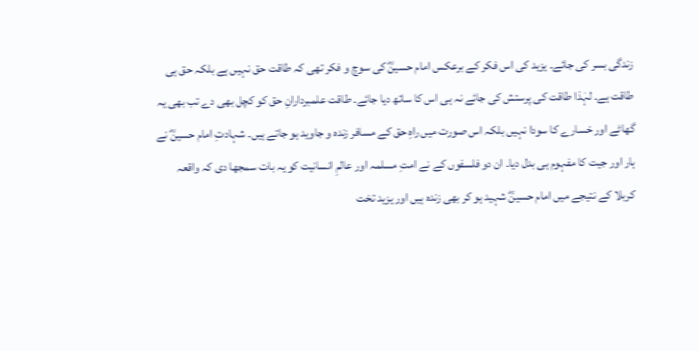زندگی بسر کی جائے۔ یزید کی اس فکر کے برعکس امام حسینؓ کی سوچ و فکر تھی کہ طاقت حق نہیں ہے بلکہ حق ہی طاقت ہے۔ لہٰذا طاقت کی پرستش کی جائے نہ ہی اس کا ساتھ دیا جائے۔ طاقت علمبردارانِ حق کو کچل بھی دے تب بھی یہ گھاٹے اور خسارے کا سودا نہیں بلکہ اس صورت میں راہِ حق کے مسافر زندہ و جاوید ہو جاتے ہیں۔ شہادتِ امام حسینؓ نے ہار اور جیت کا مفہوم ہی بدل دیا۔ ان دو فلسفوں کے نے امتِ مسلمہ اور عالمِ انسانیت کو یہ بات سمجھا دی کہ واقعہ کربلا کے نتیجے میں امام حسینؓ شہید ہو کر بھی زندہ ہیں اور یزید تخت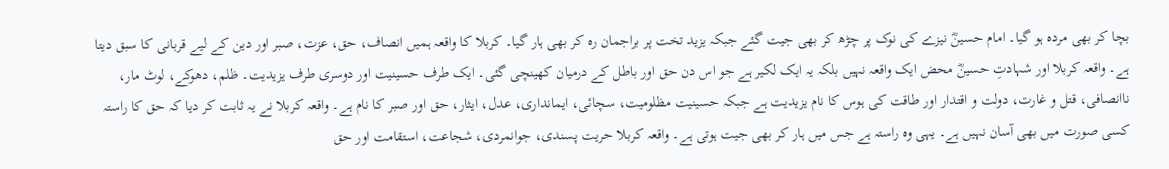بچا کر بھی مردہ ہو گیا۔ امام حسینؓ نیزے کی نوک پر چڑھ کر بھی جیت گئے جبکہ یزید تخت پر براجمان رہ کر بھی ہار گیا۔ کربلا کا واقعہ ہمیں انصاف، حق، عزت، صبر اور دین کے لیے قربانی کا سبق دیتا ہے۔ واقعہ کربلا اور شہادتِ حسینؓ محض ایک واقعہ نہیں بلکہ یہ ایک لکیر ہے جو اس دن حق اور باطل کے درمیان کھینچی گئی۔ ایک طرف حسینیت اور دوسری طرف یزیدیت۔ ظلم، دھوکے، لوٹ مار، ناانصافی، قتل و غارت، دولت و اقتدار اور طاقت کی ہوس کا نام یزیدیت ہے جبکہ حسینیت مظلومیت، سچائی، ایمانداری، عدل، ایثار، حق اور صبر کا نام ہے۔ واقعہ کربلا نے یہ ثابت کر دیا کہ حق کا راستہ کسی صورت میں بھی آسان نہیں ہے۔ یہی وہ راستہ ہے جس میں ہار کر بھی جیت ہوتی ہے۔ واقعہ کربلا حریت پسندی، جوانمردی، شجاعت، استقامت اور حق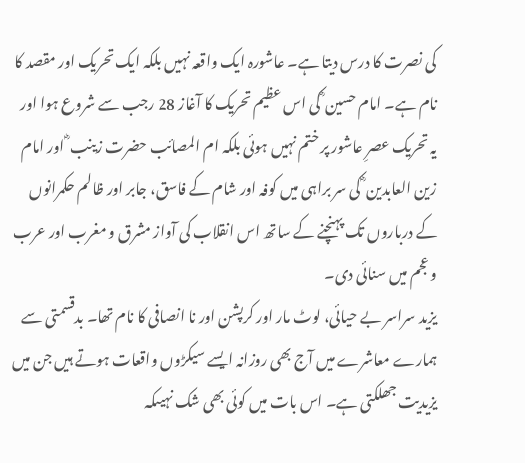کی نصرت کا درس دیتا ہے۔ عاشورہ ایک واقعہ نہیں بلکہ ایک تحریک اور مقصد کا نام ہے۔ امام حسین ؓ کی اس عظیم تحریک کا آغاز 28 رجب سے شروع ہوا اور یہ تحریک عصرِ عاشور پر ختم نہیں ہوئی بلکہ ام المصائب حضرت زینب ؓ اور امام زین العابدین ؓ کی سر براہی میں کوفہ اور شام کے فاسق، جابر اور ظالم حکمرانوں کے درباروں تک پہنچنے کے ساتھ اس انقلاب کی آواز مشرق و مغرب اور عرب و عجم میں سنائی دی۔
یزید سراسر بے حیائی، لوٹ مار اور کرپشن اور نا انصافی کا نام تھا۔ بدقسمتی سے ہمارے معاشرے میں آج بھی روزانہ ایسے سیکڑوں واقعات ہوتے ہیں جن میں یزیدیت جھلکتی ہے۔ اس بات میں کوئی بھی شک نہیںکہ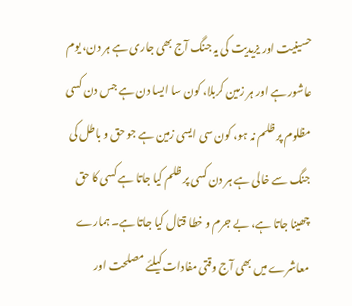حسینیت اور یزیدیت کی یہ جنگ آج بھی جاری ہے ہر دن، یوم عاشور ہے اور ہر زمین کربلا، کون سا ایسا دن ہے جس دن کسی مظلوم پر ظلم نہ ہو، کون سی ایسی زمین ہے جو حق و باطل کی جنگ سے خالی ہے ہر دن کسی پر ظلم کیا جاتا ہے کسی کا حق چھینا جاتا ہے، بے جرم و خطا قتال کیا جاتا ہے۔ ہمارے معاشرے میں بھی آج وقتی مفادات کیلئے مصلحت اور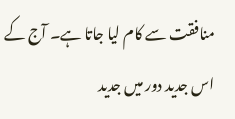منافقت سے کام لیا جاتا ہے۔ آج کے اس جدید دور میں جدید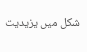شکل میں یزیدیت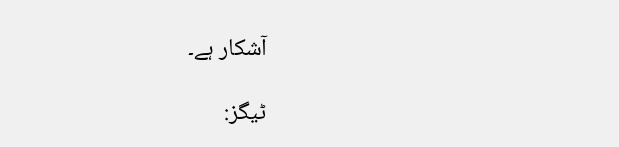آشکار ہے۔

ٹیگز: